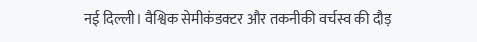नई दिल्ली। वैश्विक सेमीकंडक्टर और तकनीकी वर्चस्व की दौड़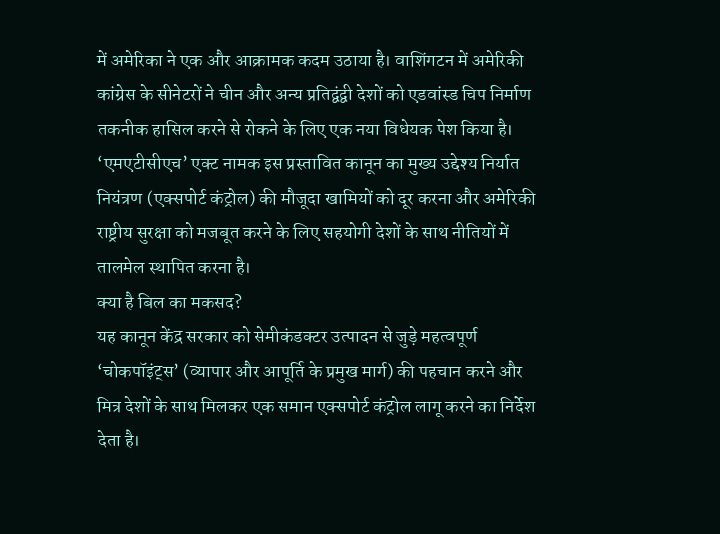में अमेरिका ने एक और आक्रामक कदम उठाया है। वाशिंगटन में अमेरिकी कांग्रेस के सीनेटरों ने चीन और अन्य प्रतिद्वंद्वी देशों को एडवांस्ड चिप निर्माण तकनीक हासिल करने से रोकने के लिए एक नया विधेयक पेश किया है। ‘एमएटीसीएच’ एक्ट नामक इस प्रस्तावित कानून का मुख्य उद्देश्य निर्यात नियंत्रण (एक्सपोर्ट कंट्रोल) की मौजूदा खामियों को दूर करना और अमेरिकी राष्ट्रीय सुरक्षा को मजबूत करने के लिए सहयोगी देशों के साथ नीतियों में तालमेल स्थापित करना है।
क्या है बिल का मकसद?
यह कानून केंद्र सरकार को सेमीकंडक्टर उत्पादन से जुड़े महत्वपूर्ण ‘चोकपॉइंट्स’ (व्यापार और आपूर्ति के प्रमुख मार्ग) की पहचान करने और मित्र देशों के साथ मिलकर एक समान एक्सपोर्ट कंट्रोल लागू करने का निर्देश देता है।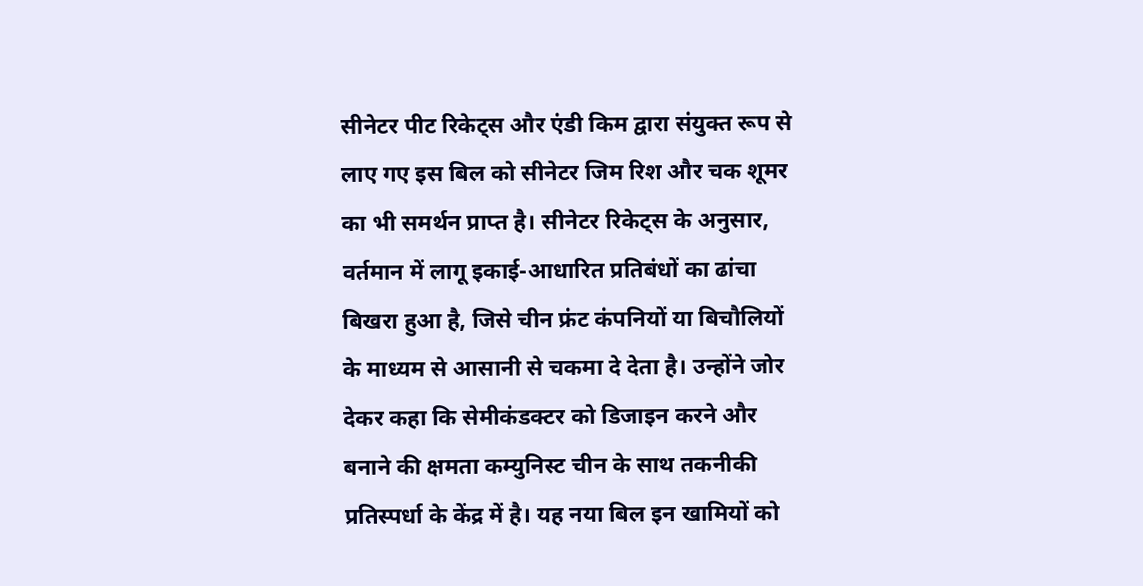सीनेटर पीट रिकेट्स और एंडी किम द्वारा संयुक्त रूप से लाए गए इस बिल को सीनेटर जिम रिश और चक शूमर का भी समर्थन प्राप्त है। सीनेटर रिकेट्स के अनुसार, वर्तमान में लागू इकाई-आधारित प्रतिबंधों का ढांचा बिखरा हुआ है, जिसे चीन फ्रंट कंपनियों या बिचौलियों के माध्यम से आसानी से चकमा दे देता है। उन्होंने जोर देकर कहा कि सेमीकंडक्टर को डिजाइन करने और बनाने की क्षमता कम्युनिस्ट चीन के साथ तकनीकी प्रतिस्पर्धा के केंद्र में है। यह नया बिल इन खामियों को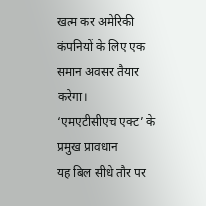खत्म कर अमेरिकी कंपनियों के लिए एक समान अवसर तैयार करेगा।
‘एमएटीसीएच एक्ट’ के प्रमुख प्रावधान
यह बिल सीधे तौर पर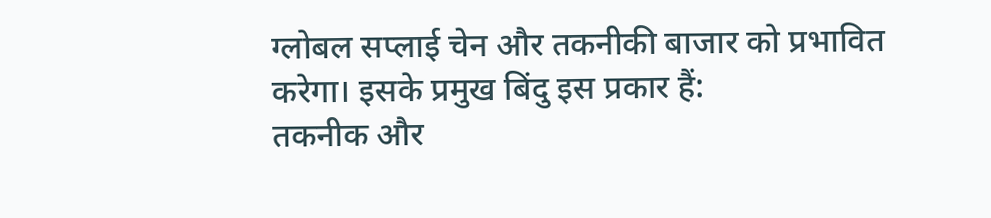ग्लोबल सप्लाई चेन और तकनीकी बाजार को प्रभावित करेगा। इसके प्रमुख बिंदु इस प्रकार हैं:
तकनीक और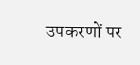उपकरणों पर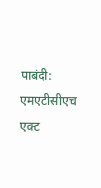पाबंदी: एमएटीसीएच एक्ट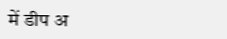में डीप अ